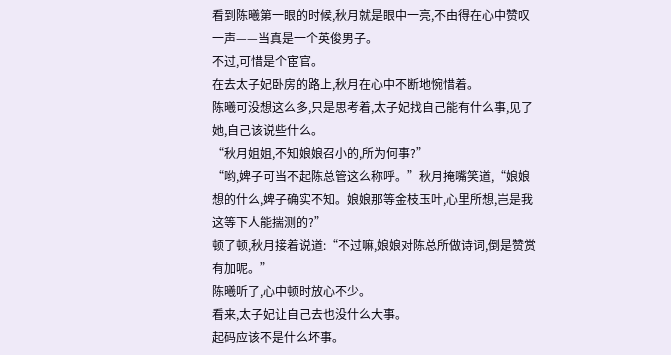看到陈曦第一眼的时候,秋月就是眼中一亮,不由得在心中赞叹一声——当真是一个英俊男子。
不过,可惜是个宦官。
在去太子妃卧房的路上,秋月在心中不断地惋惜着。
陈曦可没想这么多,只是思考着,太子妃找自己能有什么事,见了她,自己该说些什么。
“秋月姐姐,不知娘娘召小的,所为何事?”
“哟,婢子可当不起陈总管这么称呼。”秋月掩嘴笑道,“娘娘想的什么,婢子确实不知。娘娘那等金枝玉叶,心里所想,岂是我这等下人能揣测的?”
顿了顿,秋月接着说道:“不过嘛,娘娘对陈总所做诗词,倒是赞赏有加呢。”
陈曦听了,心中顿时放心不少。
看来,太子妃让自己去也没什么大事。
起码应该不是什么坏事。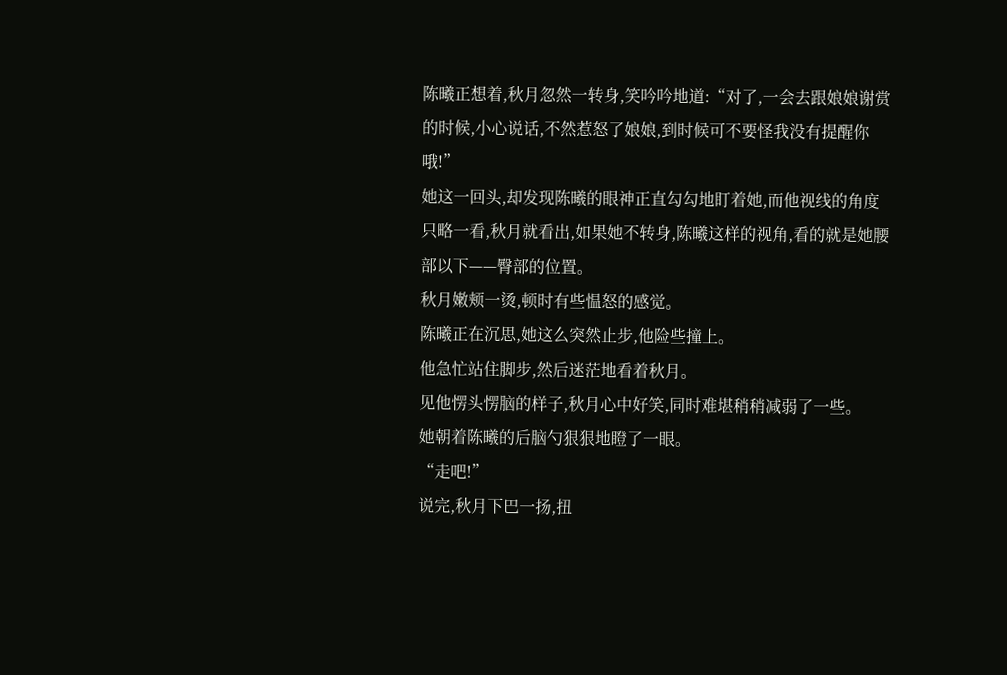陈曦正想着,秋月忽然一转身,笑吟吟地道:“对了,一会去跟娘娘谢赏的时候,小心说话,不然惹怒了娘娘,到时候可不要怪我没有提醒你哦!”
她这一回头,却发现陈曦的眼神正直勾勾地盯着她,而他视线的角度
只略一看,秋月就看出,如果她不转身,陈曦这样的视角,看的就是她腰部以下——臀部的位置。
秋月嫩颊一烫,顿时有些愠怒的感觉。
陈曦正在沉思,她这么突然止步,他险些撞上。
他急忙站住脚步,然后迷茫地看着秋月。
见他愣头愣脑的样子,秋月心中好笑,同时难堪稍稍减弱了一些。
她朝着陈曦的后脑勺狠狠地瞪了一眼。
“走吧!”
说完,秋月下巴一扬,扭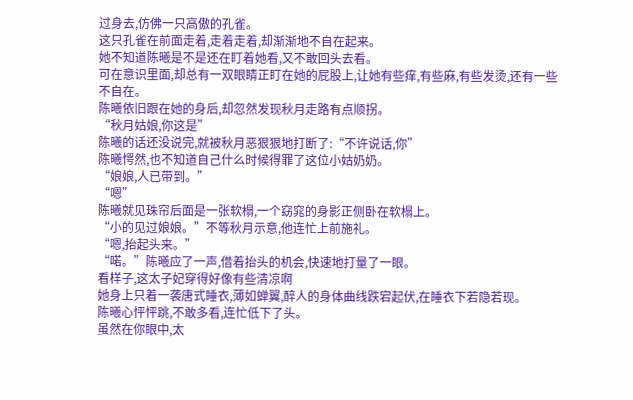过身去,仿佛一只高傲的孔雀。
这只孔雀在前面走着,走着走着,却渐渐地不自在起来。
她不知道陈曦是不是还在盯着她看,又不敢回头去看。
可在意识里面,却总有一双眼睛正盯在她的屁股上,让她有些痒,有些麻,有些发烫,还有一些
不自在。
陈曦依旧跟在她的身后,却忽然发现秋月走路有点顺拐。
“秋月姑娘,你这是”
陈曦的话还没说完,就被秋月恶狠狠地打断了:“不许说话,你”
陈曦愕然,也不知道自己什么时候得罪了这位小姑奶奶。
“娘娘,人已带到。”
“嗯”
陈曦就见珠帘后面是一张软榻,一个窈窕的身影正侧卧在软榻上。
“小的见过娘娘。”不等秋月示意,他连忙上前施礼。
“嗯,抬起头来。”
“喏。”陈曦应了一声,借着抬头的机会,快速地打量了一眼。
看样子,这太子妃穿得好像有些清凉啊
她身上只着一袭唐式睡衣,薄如蝉翼,醉人的身体曲线跌宕起伏,在睡衣下若隐若现。
陈曦心怦怦跳,不敢多看,连忙低下了头。
虽然在你眼中,太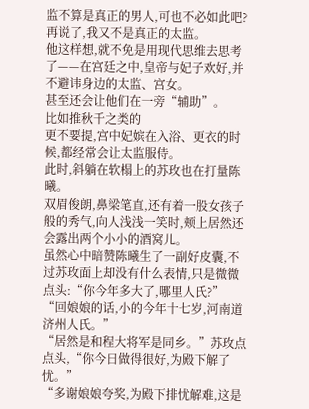监不算是真正的男人,可也不必如此吧?
再说了,我又不是真正的太监。
他这样想,就不免是用现代思维去思考了——在宫廷之中,皇帝与妃子欢好,并不避讳身边的太监、宫女。
甚至还会让他们在一旁“辅助”。
比如推秋千之类的
更不要提,宫中妃嫔在入浴、更衣的时候,都经常会让太监服侍。
此时,斜躺在软榻上的苏玫也在打量陈曦。
双眉俊朗,鼻梁笔直,还有着一股女孩子般的秀气,向人浅浅一笑时,颊上居然还会露出两个小小的酒窝儿。
虽然心中暗赞陈曦生了一副好皮囊,不过苏玫面上却没有什么表情,只是微微点头:“你今年多大了,哪里人氏?”
“回娘娘的话,小的今年十七岁,河南道济州人氏。”
“居然是和程大将军是同乡。”苏玫点点头,“你今日做得很好,为殿下解了忧。”
“多谢娘娘夸奖,为殿下排忧解难,这是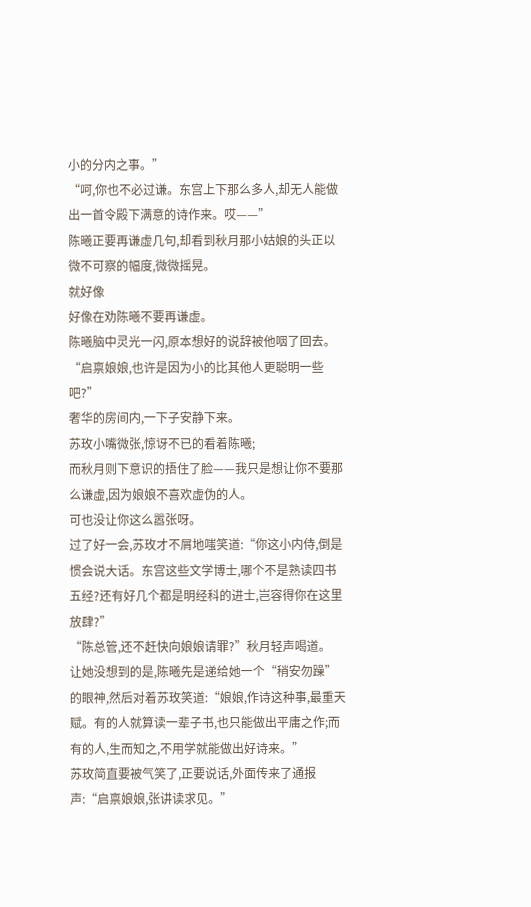小的分内之事。”
“呵,你也不必过谦。东宫上下那么多人,却无人能做出一首令殿下满意的诗作来。哎——”
陈曦正要再谦虚几句,却看到秋月那小姑娘的头正以微不可察的幅度,微微摇晃。
就好像
好像在劝陈曦不要再谦虚。
陈曦脑中灵光一闪,原本想好的说辞被他咽了回去。
“启禀娘娘,也许是因为小的比其他人更聪明一些吧?”
奢华的房间内,一下子安静下来。
苏玫小嘴微张,惊讶不已的看着陈曦;
而秋月则下意识的捂住了脸——我只是想让你不要那么谦虚,因为娘娘不喜欢虚伪的人。
可也没让你这么嚣张呀。
过了好一会,苏玫才不屑地嗤笑道:“你这小内侍,倒是惯会说大话。东宫这些文学博士,哪个不是熟读四书五经?还有好几个都是明经科的进士,岂容得你在这里放肆?”
“陈总管,还不赶快向娘娘请罪?”秋月轻声喝道。
让她没想到的是,陈曦先是递给她一个“稍安勿躁”的眼神,然后对着苏玫笑道:“娘娘,作诗这种事,最重天赋。有的人就算读一辈子书,也只能做出平庸之作;而有的人,生而知之,不用学就能做出好诗来。”
苏玫简直要被气笑了,正要说话,外面传来了通报声:“启禀娘娘,张讲读求见。”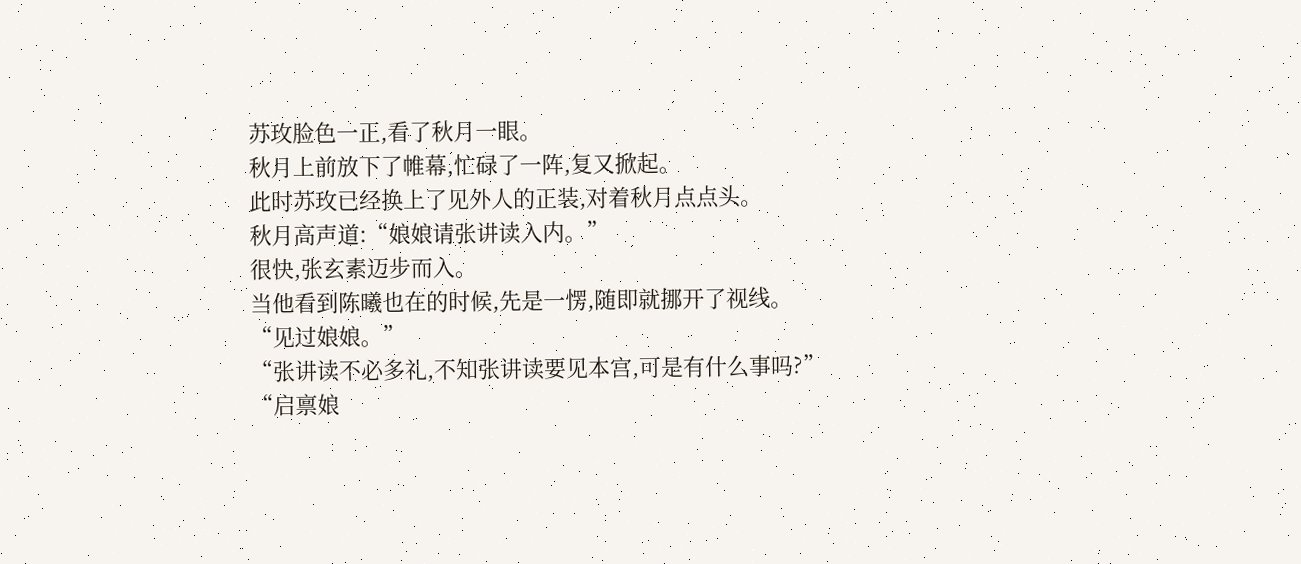苏玫脸色一正,看了秋月一眼。
秋月上前放下了帷幕,忙碌了一阵,复又掀起。
此时苏玫已经换上了见外人的正装,对着秋月点点头。
秋月高声道:“娘娘请张讲读入内。”
很快,张玄素迈步而入。
当他看到陈曦也在的时候,先是一愣,随即就挪开了视线。
“见过娘娘。”
“张讲读不必多礼,不知张讲读要见本宫,可是有什么事吗?”
“启禀娘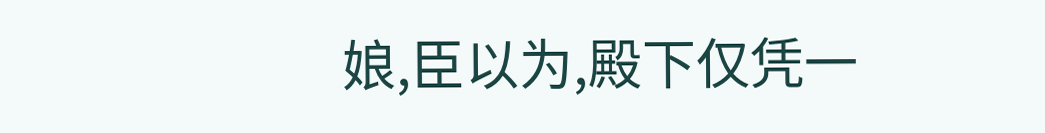娘,臣以为,殿下仅凭一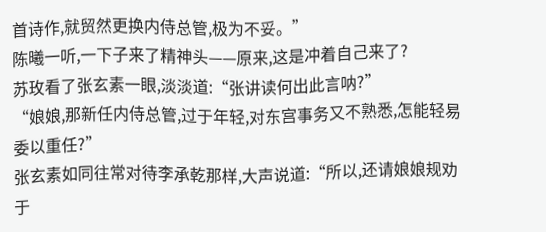首诗作,就贸然更换内侍总管,极为不妥。”
陈曦一听,一下子来了精神头——原来,这是冲着自己来了?
苏玫看了张玄素一眼,淡淡道:“张讲读何出此言呐?”
“娘娘,那新任内侍总管,过于年轻,对东宫事务又不熟悉,怎能轻易委以重任?”
张玄素如同往常对待李承乾那样,大声说道:“所以,还请娘娘规劝于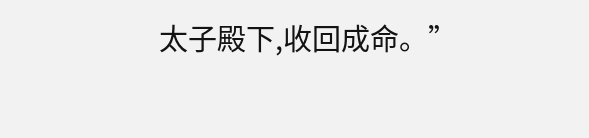太子殿下,收回成命。”